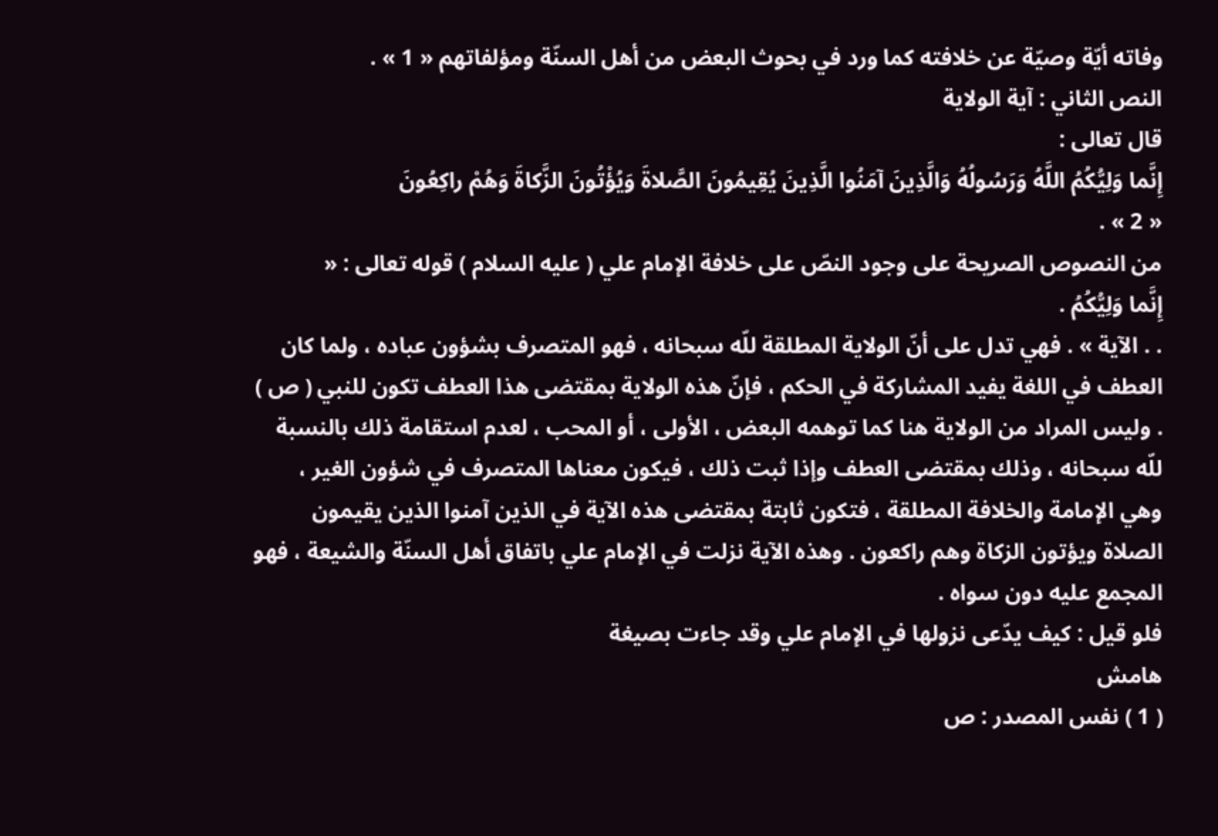وفاته أيّة وصيّة عن خلافته كما ورد في بحوث البعض من أهل السنّة ومؤلفاتهم « 1 » .
النص الثاني : آية الولاية
قال تعالى :
إِنَّما وَلِيُّكُمُ اللَّهُ وَرَسُولُهُ وَالَّذِينَ آمَنُوا الَّذِينَ يُقِيمُونَ الصَّلاةَ وَيُؤْتُونَ الزَّكاةَ وَهُمْ راكِعُونَ
« 2 » .
من النصوص الصريحة على وجود النصّ على خلافة الإمام علي ( عليه السلام ) قوله تعالى : «
إِنَّما وَلِيُّكُمُ .
. . الآية » . فهي تدل على أنّ الولاية المطلقة للّه سبحانه ، فهو المتصرف بشؤون عباده ، ولما كان العطف في اللغة يفيد المشاركة في الحكم ، فإنّ هذه الولاية بمقتضى هذا العطف تكون للنبي ( ص ) . وليس المراد من الولاية هنا كما توهمه البعض ، الأولى ، أو المحب ، لعدم استقامة ذلك بالنسبة للّه سبحانه ، وذلك بمقتضى العطف وإذا ثبت ذلك ، فيكون معناها المتصرف في شؤون الغير ، وهي الإمامة والخلافة المطلقة ، فتكون ثابتة بمقتضى هذه الآية في الذين آمنوا الذين يقيمون الصلاة ويؤتون الزكاة وهم راكعون . وهذه الآية نزلت في الإمام علي باتفاق أهل السنّة والشيعة ، فهو المجمع عليه دون سواه .
فلو قيل : كيف يدّعى نزولها في الإمام علي وقد جاءت بصيغة
هامش
( 1 ) نفس المصدر : ص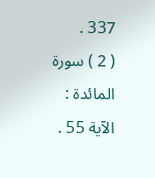337 .
( 2 ) سورة المائدة : الآية 55 .